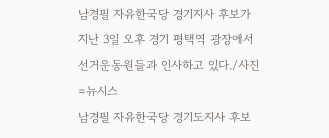남경필 자유한국당 경기지사 후보가 지난 3일 오후 경기 평택역 광장에서 선거운동원들과 인사하고 있다./사진=뉴시스
남경필 자유한국당 경기도지사 후보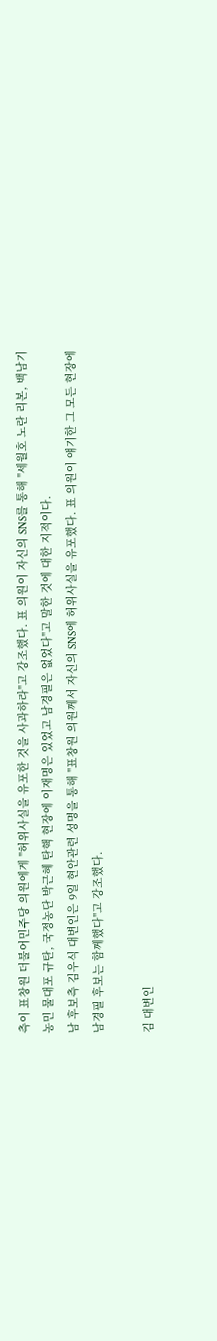측이 표창원 더불어민주당 의원에게 "허위사실을 유포한 것을 사과하라"고 강조했다. 표 의원이 자신의 SNS를 통해 "세월호 노란 리본, 백남기 농민 물대포 규탄, 국정농단 박근혜 탄핵 현장에 이재명은 있었고 남경필은 없었다"고 말한 것에 대한 지적이다.
남 후보측 김우식 대변인은 9일 현안관련 성명을 통해 "표창원 의원께서 자신의 SNS에 허위사실을 유포했다. 표 의원이 얘기한 그 모든 현장에 남경필 후보는 함께했다"고 강조했다.

김 대변인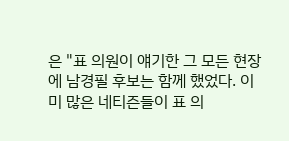은 "표 의원이 얘기한 그 모든 현장에 남경필 후보는 함께 했었다. 이미 많은 네티즌들이 표 의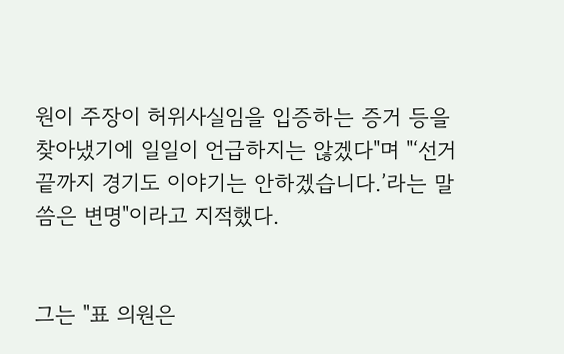원이 주장이 허위사실임을 입증하는 증거 등을 찾아냈기에 일일이 언급하지는 않겠다"며 "‘선거 끝까지 경기도 이야기는 안하겠습니다.’라는 말씀은 변명"이라고 지적했다.


그는 "표 의원은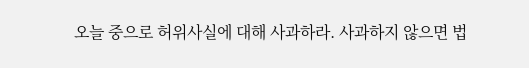오늘 중으로 허위사실에 대해 사과하라. 사과하지 않으면 법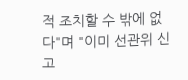적 조치할 수 밖에 없다"며 "이미 선관위 신고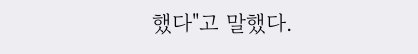했다"고 말했다.